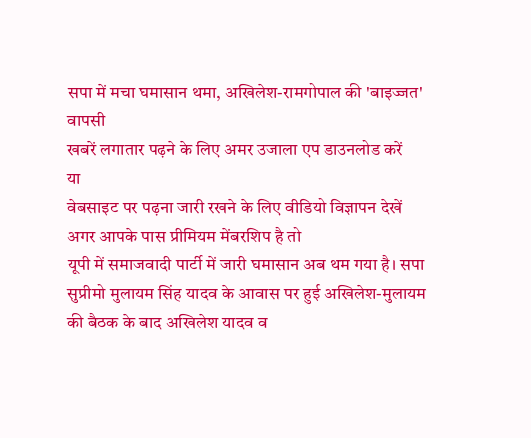सपा में मचा घमासान थमा, अखिलेश-रामगोपाल की 'बाइज्जत' वापसी
खबरें लगातार पढ़ने के लिए अमर उजाला एप डाउनलोड करें
या
वेबसाइट पर पढ़ना जारी रखने के लिए वीडियो विज्ञापन देखें
अगर आपके पास प्रीमियम मेंबरशिप है तो
यूपी में समाजवादी पार्टी में जारी घमासान अब थम गया है। सपा सुप्रीमो मुलायम सिंह यादव के आवास पर हुई अखिलेश-मुलायम की बैठक के बाद अखिलेश यादव व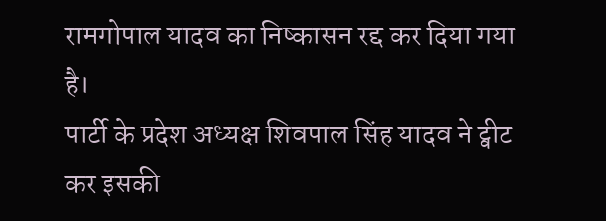रामगोपाल यादव का निष्कासन रद्द कर दिया गया है।
पार्टी के प्रदेश अध्यक्ष शिवपाल सिंह यादव ने ट्वीट कर इसकी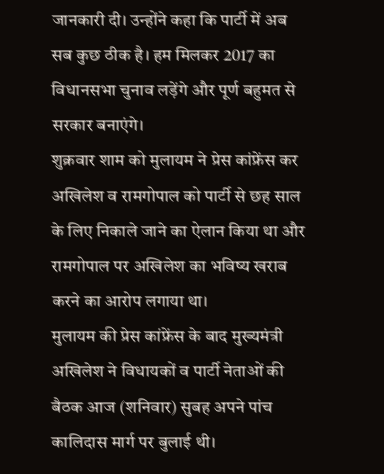जानकारी दी। उन्होंने कहा कि पार्टी में अब सब कुछ ठीक है। हम मिलकर 2017 का विधानसभा चुनाव लड़ेंगे और पूर्ण बहुमत से सरकार बनाएंगे।
शुक्रवार शाम को मुलायम ने प्रेस कांफ्रेंस कर अखिलेश व रामगोपाल को पार्टी से छह साल के लिए निकाले जाने का ऐलान किया था और रामगोपाल पर अखिलेश का भविष्य खराब करने का आरोप लगाया था।
मुलायम की प्रेस कांफ्रेंस के बाद मुख्यमंत्री अखिलेश ने विधायकों व पार्टी नेताओं की बैठक आज (शनिवार) सुबह अपने पांच कालिदास मार्ग पर बुलाई थी।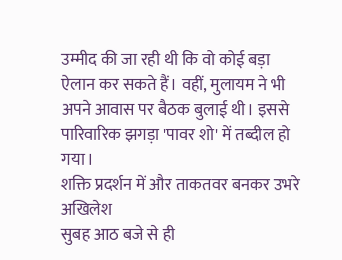उम्मीद की जा रही थी कि वो कोई बड़ा ऐलान कर सकते हैं। वहीं, मुलायम ने भी अपने आवास पर बैठक बुलाई थी। इससे पारिवारिक झगड़ा 'पावर शो' में तब्दील हो गया।
शक्ति प्रदर्शन में और ताकतवर बनकर उभरे अखिलेश
सुबह आठ बजे से ही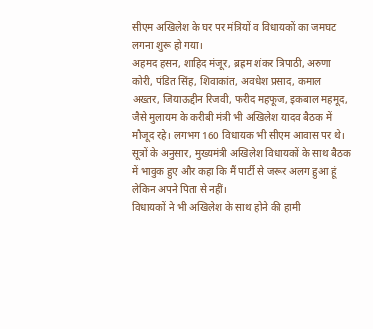सीएम अखिलेश के घर पर मंत्रियों व विधायकों का जमघट लगना शुरू हो गया।
अहमद हसन, शाहिद मंजूर, ब्रह्रम शंकर त्रिपाठी, अरुणा कोरी, पंडित सिंह, शिवाकांत, अवधेश प्रसाद, कमाल अख्तर, जियाऊद्दीन रिजवी, फरीद महफूज, इकबाल महमूद, जैसे मुलायम के करीबी मंत्री भी अखिलेश यादव बैठक में मौजूद रहे। लगभग 160 विधायक भी सीएम आवास पर थे।
सूत्रों के अनुसार, मुख्यमंत्री अखिलेश विधायकों के साथ बैठक में भावुक हुए और कहा कि मैं पार्टी से जरूर अलग हुआ हूं लेकिन अपने पिता से नहीं।
विधायकों ने भी अखिलेश के साथ होने की हामी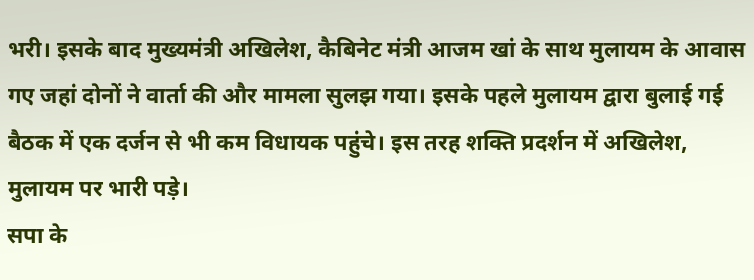भरी। इसके बाद मुख्यमंत्री अखिलेश, कैबिनेट मंत्री आजम खां के साथ मुलायम के आवास गए जहां दोनों ने वार्ता की और मामला सुलझ गया। इसके पहले मुलायम द्वारा बुलाई गई बैठक में एक दर्जन से भी कम विधायक पहुंचे। इस तरह शक्ति प्रदर्शन में अखिलेश, मुलायम पर भारी पड़े।
सपा के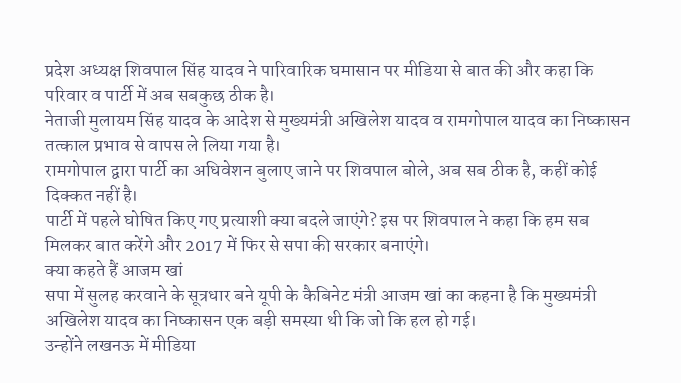प्रदेश अध्यक्ष शिवपाल सिंह यादव ने पारिवारिक घमासान पर मीडिया से बात की और कहा कि परिवार व पार्टी में अब सबकुछ ठीक है।
नेताजी मुलायम सिंह यादव के आदेश से मुख्यमंत्री अखिलेश यादव व रामगोपाल यादव का निष्कासन तत्काल प्रभाव से वापस ले लिया गया है।
रामगोपाल द्वारा पार्टी का अधिवेशन बुलाए जाने पर शिवपाल बोले, अब सब ठीक है, कहीं कोई दिक्कत नहीं है।
पार्टी में पहले घोषित किए गए प्रत्याशी क्या बदले जाएंगे? इस पर शिवपाल ने कहा कि हम सब मिलकर बात करेंगे और 2017 में फिर से सपा की सरकार बनाएंगे।
क्या कहते हैं आजम खां
सपा में सुलह करवाने के सूत्रधार बने यूपी के कैबिनेट मंत्री आजम खां का कहना है कि मुख्यमंत्री अखिलेश यादव का निष्कासन एक बड़ी समस्या थी कि जो कि हल हो गई।
उन्होंने लखनऊ में मीडिया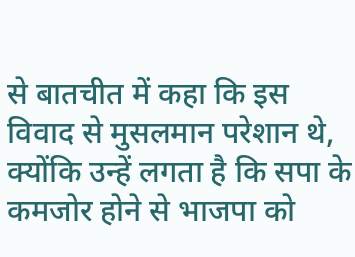से बातचीत में कहा कि इस विवाद से मुसलमान परेशान थे, क्योंकि उन्हें लगता है कि सपा के कमजोर होने से भाजपा को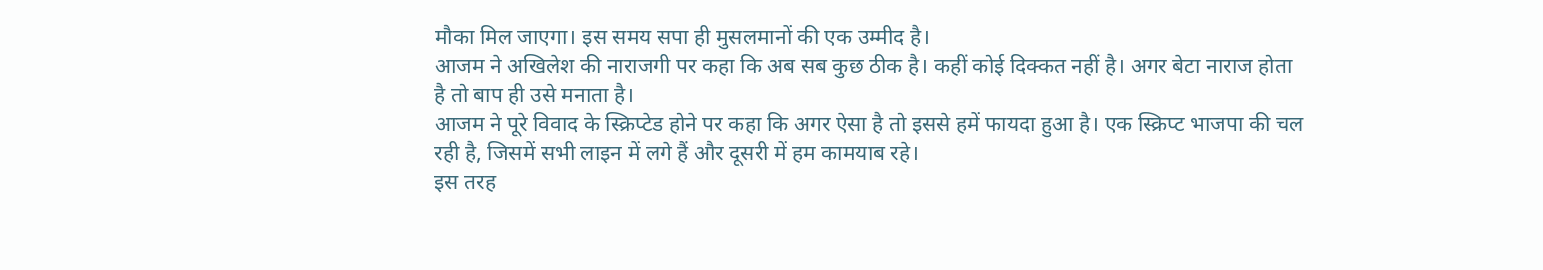मौका मिल जाएगा। इस समय सपा ही मुसलमानों की एक उम्मीद है।
आजम ने अखिलेश की नाराजगी पर कहा कि अब सब कुछ ठीक है। कहीं कोई दिक्कत नहीं है। अगर बेटा नाराज होता है तो बाप ही उसे मनाता है।
आजम ने पूरे विवाद के स्क्रिप्टेड होने पर कहा कि अगर ऐसा है तो इससे हमें फायदा हुआ है। एक स्क्रिप्ट भाजपा की चल रही है, जिसमें सभी लाइन में लगे हैं और दूसरी में हम कामयाब रहे।
इस तरह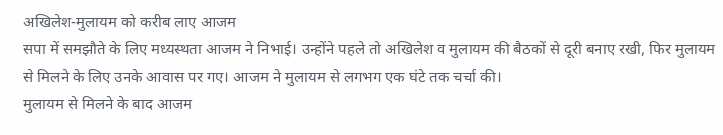अखिलेश-मुलायम को करीब लाए आजम
सपा में समझौते के लिए मध्यस्थता आजम ने निभाई। उन्होंने पहले तो अखिलेश व मुलायम की बैठकों से दूरी बनाए रखी, फिर मुलायम से मिलने के लिए उनके आवास पर गए। आजम ने मुलायम से लगभग एक घंटे तक चर्चा की।
मुलायम से मिलने के बाद आजम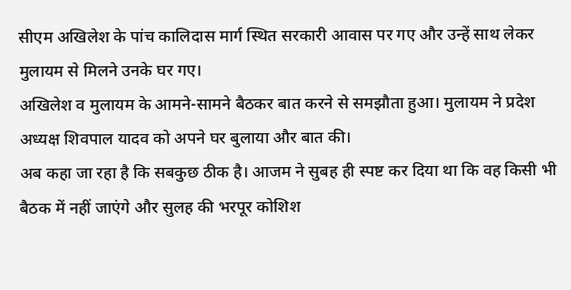सीएम अखिलेश के पांच कालिदास मार्ग स्थित सरकारी आवास पर गए और उन्हें साथ लेकर मुलायम से मिलने उनके घर गए।
अखिलेश व मुलायम के आमने-सामने बैठकर बात करने से समझौता हुआ। मुलायम ने प्रदेश अध्यक्ष शिवपाल यादव को अपने घर बुलाया और बात की।
अब कहा जा रहा है कि सबकुछ ठीक है। आजम ने सुबह ही स्पष्ट कर दिया था कि वह किसी भी बैठक में नहीं जाएंगे और सुलह की भरपूर कोशिश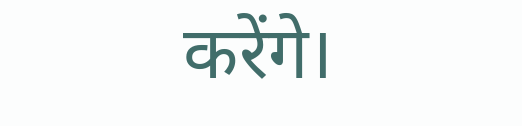करेंगे।